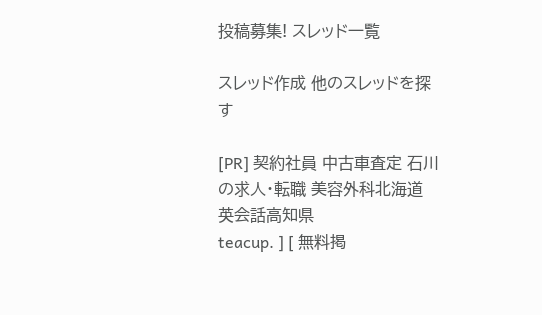投稿募集! スレッド一覧

スレッド作成 他のスレッドを探す

[PR] 契約社員 中古車査定 石川の求人・転職 美容外科北海道 英会話高知県
teacup. ] [ 無料掲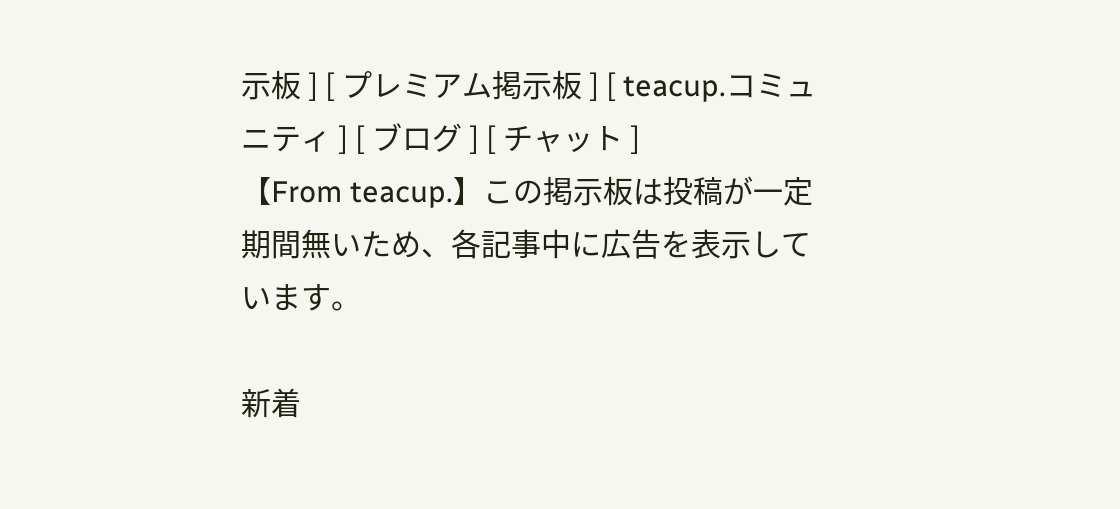示板 ] [ プレミアム掲示板 ] [ teacup.コミュニティ ] [ ブログ ] [ チャット ]
【From teacup.】この掲示板は投稿が一定期間無いため、各記事中に広告を表示しています。

新着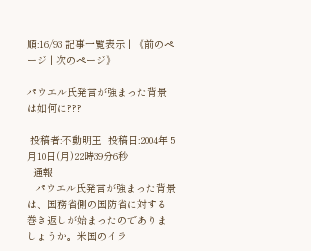順:16/93 記事一覧表示 | 《前のページ | 次のページ》

パウエル氏発言が強まった背景は如何に???

 投稿者:不動明王  投稿日:2004年 5月10日(月)22時39分6秒
  通報
   パウエル氏発言が強まった背景は、国務省側の国防省に対する巻き返しが始まったのでありましょうか。米国のイラ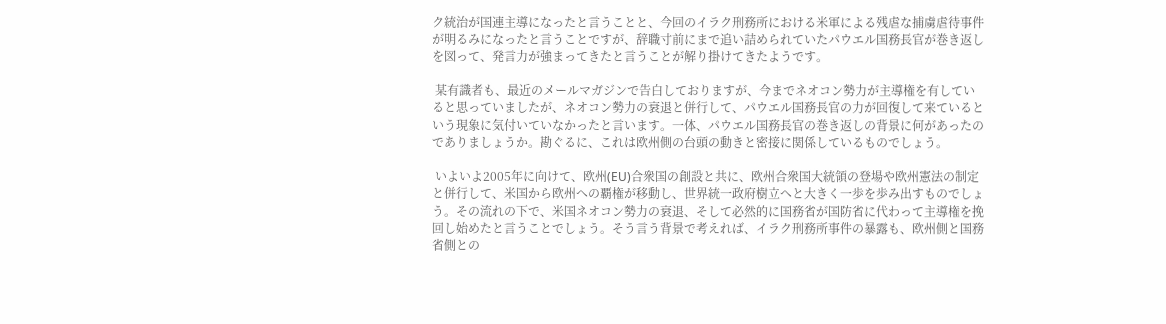ク統治が国連主導になったと言うことと、今回のイラク刑務所における米軍による残虐な捕虜虐待事件が明るみになったと言うことですが、辞職寸前にまで追い詰められていたパウエル国務長官が巻き返しを図って、発言力が強まってきたと言うことが解り掛けてきたようです。

 某有識者も、最近のメールマガジンで告白しておりますが、今までネオコン勢力が主導権を有していると思っていましたが、ネオコン勢力の衰退と併行して、パウエル国務長官の力が回復して来ているという現象に気付いていなかったと言います。一体、パウエル国務長官の巻き返しの背景に何があったのでありましょうか。勘ぐるに、これは欧州側の台頭の動きと密接に関係しているものでしょう。

 いよいよ2005年に向けて、欧州(EU)合衆国の創設と共に、欧州合衆国大統領の登場や欧州憲法の制定と併行して、米国から欧州への覇権が移動し、世界統一政府樹立へと大きく一歩を歩み出すものでしょう。その流れの下で、米国ネオコン勢力の衰退、そして必然的に国務省が国防省に代わって主導権を挽回し始めたと言うことでしょう。そう言う背景で考えれば、イラク刑務所事件の暴露も、欧州側と国務省側との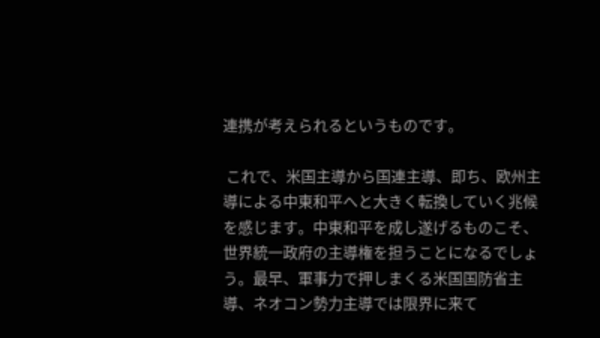連携が考えられるというものです。

 これで、米国主導から国連主導、即ち、欧州主導による中東和平へと大きく転換していく兆候を感じます。中東和平を成し遂げるものこそ、世界統一政府の主導権を担うことになるでしょう。最早、軍事力で押しまくる米国国防省主導、ネオコン勢力主導では限界に来て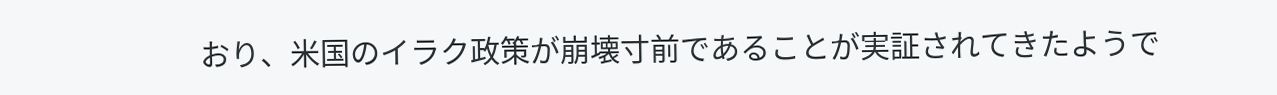おり、米国のイラク政策が崩壊寸前であることが実証されてきたようで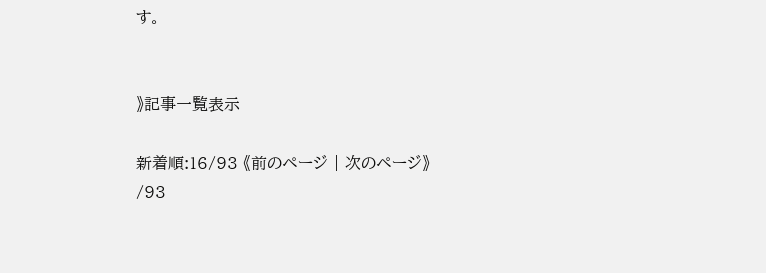す。


》記事一覧表示

新着順:16/93 《前のページ | 次のページ》
/93